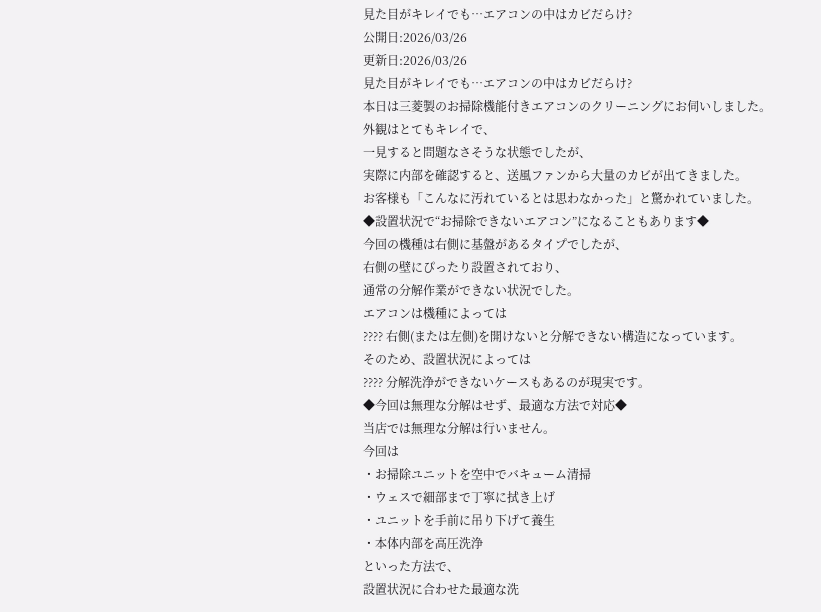見た目がキレイでも…エアコンの中はカビだらけ?
公開日:2026/03/26
更新日:2026/03/26
見た目がキレイでも…エアコンの中はカビだらけ?
本日は三菱製のお掃除機能付きエアコンのクリーニングにお伺いしました。
外観はとてもキレイで、
一見すると問題なさそうな状態でしたが、
実際に内部を確認すると、送風ファンから大量のカビが出てきました。
お客様も「こんなに汚れているとは思わなかった」と驚かれていました。
◆設置状況で“お掃除できないエアコン”になることもあります◆
今回の機種は右側に基盤があるタイプでしたが、
右側の壁にぴったり設置されており、
通常の分解作業ができない状況でした。
エアコンは機種によっては
???? 右側(または左側)を開けないと分解できない構造になっています。
そのため、設置状況によっては
???? 分解洗浄ができないケースもあるのが現実です。
◆今回は無理な分解はせず、最適な方法で対応◆
当店では無理な分解は行いません。
今回は
・お掃除ユニットを空中でバキューム清掃
・ウェスで細部まで丁寧に拭き上げ
・ユニットを手前に吊り下げて養生
・本体内部を高圧洗浄
といった方法で、
設置状況に合わせた最適な洗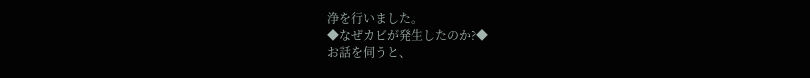浄を行いました。
◆なぜカビが発生したのか?◆
お話を伺うと、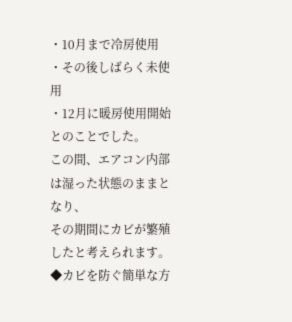・10月まで冷房使用
・その後しばらく未使用
・12月に暖房使用開始
とのことでした。
この間、エアコン内部は湿った状態のままとなり、
その期間にカビが繁殖したと考えられます。
◆カビを防ぐ簡単な方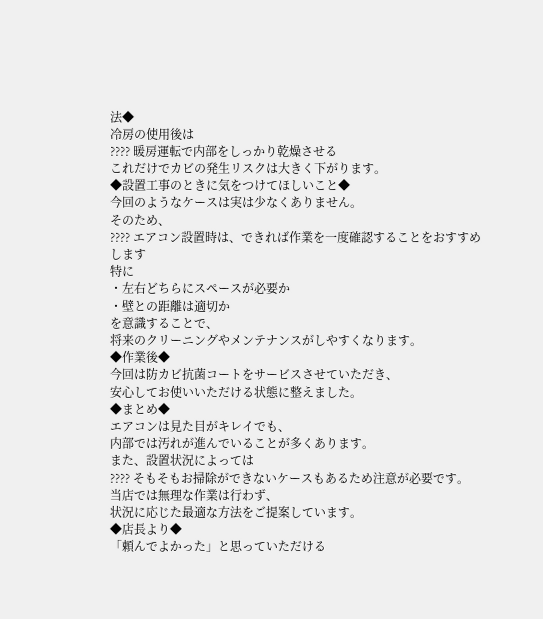法◆
冷房の使用後は
???? 暖房運転で内部をしっかり乾燥させる
これだけでカビの発生リスクは大きく下がります。
◆設置工事のときに気をつけてほしいこと◆
今回のようなケースは実は少なくありません。
そのため、
???? エアコン設置時は、できれば作業を一度確認することをおすすめします
特に
・左右どちらにスペースが必要か
・壁との距離は適切か
を意識することで、
将来のクリーニングやメンテナンスがしやすくなります。
◆作業後◆
今回は防カビ抗菌コートをサービスさせていただき、
安心してお使いいただける状態に整えました。
◆まとめ◆
エアコンは見た目がキレイでも、
内部では汚れが進んでいることが多くあります。
また、設置状況によっては
???? そもそもお掃除ができないケースもあるため注意が必要です。
当店では無理な作業は行わず、
状況に応じた最適な方法をご提案しています。
◆店長より◆
「頼んでよかった」と思っていただける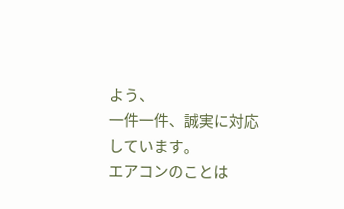よう、
一件一件、誠実に対応しています。
エアコンのことは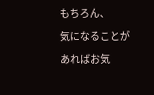もちろん、
気になることがあればお気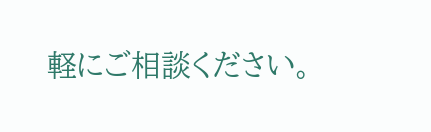軽にご相談ください。